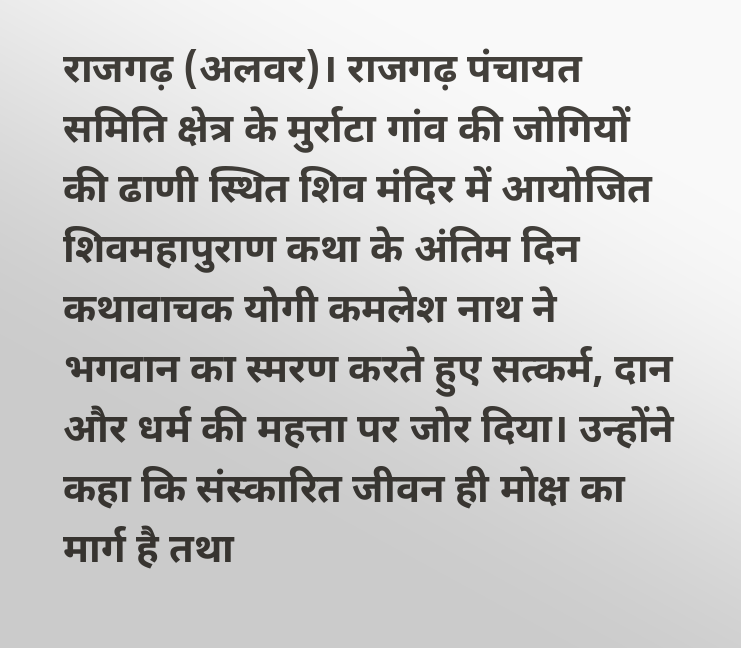राजगढ़ (अलवर)। राजगढ़ पंचायत समिति क्षेत्र के मुर्राटा गांव की जोगियों की ढाणी स्थित शिव मंदिर में आयोजित शिवमहापुराण कथा के अंतिम दिन कथावाचक योगी कमलेश नाथ ने भगवान का स्मरण करते हुए सत्कर्म, दान और धर्म की महत्ता पर जोर दिया। उन्होंने कहा कि संस्कारित जीवन ही मोक्ष का मार्ग है तथा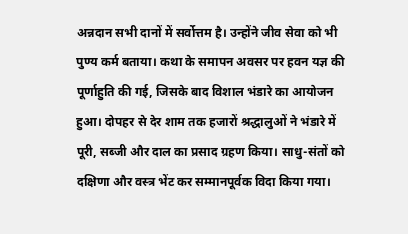अन्नदान सभी दानों में सर्वोत्तम है। उन्होंने जीव सेवा को भी पुण्य कर्म बताया। कथा के समापन अवसर पर हवन यज्ञ की पूर्णाहुति की गई, जिसके बाद विशाल भंडारे का आयोजन हुआ। दोपहर से देर शाम तक हजारों श्रद्धालुओं ने भंडारे में पूरी, सब्जी और दाल का प्रसाद ग्रहण किया। साधु-संतों को दक्षिणा और वस्त्र भेंट कर सम्मानपूर्वक विदा किया गया।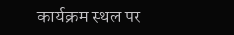कार्यक्रम स्थल पर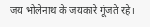जय भोलेनाथ के जयकारे गूंजते रहे।